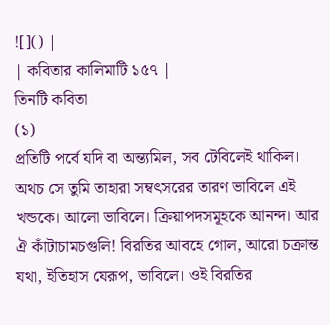![]() |
| কবিতার কালিমাটি ১৫৭ |
তিনটি কবিতা
(১)
প্রতিটি পর্বে যদি বা অন্ত্যমিল, সব টেবিলেই থাকিল। অথচ সে তুমি তাহারা সম্বৎসরের তারণ ভাবিলে এই খন্ডকে। আলো ভাবিলে। ক্রিয়াপদসমূহকে আনন্দ। আর ঐ কাঁটাচামচগুলি! বিরতির আবহে গোল, আরো চক্রান্ত যথা, ইতিহাস যেরূপ, ভাবিলে। ওই বিরতির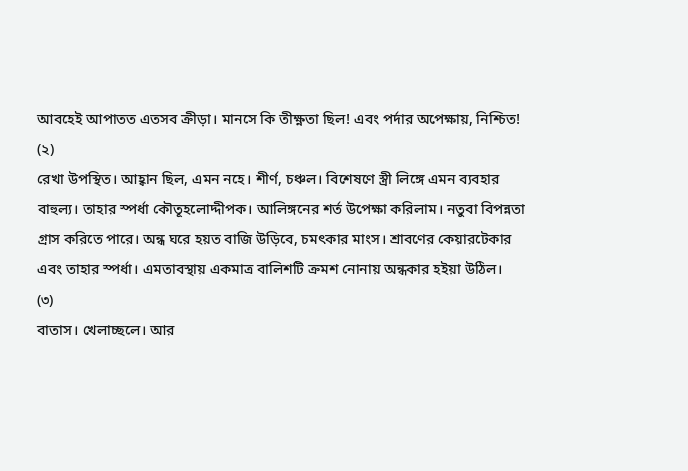আবহেই আপাতত এতসব ক্রীড়া। মানসে কি তীক্ষ্ণতা ছিল! এবং পর্দার অপেক্ষায়, নিশ্চিত!
(২)
রেখা উপস্থিত। আহ্বান ছিল, এমন নহে। শীর্ণ, চঞ্চল। বিশেষণে স্ত্রী লিঙ্গে এমন ব্যবহার বাহুল্য। তাহার স্পর্ধা কৌতূহলোদ্দীপক। আলিঙ্গনের শর্ত উপেক্ষা করিলাম। নতুবা বিপন্নতা গ্রাস করিতে পারে। অন্ধ ঘরে হয়ত বাজি উড়িবে, চমৎকার মাংস। শ্রাবণের কেয়ারটেকার এবং তাহার স্পর্ধা। এমতাবস্থায় একমাত্র বালিশটি ক্রমশ নোনায় অন্ধকার হইয়া উঠিল।
(৩)
বাতাস। খেলাচ্ছলে। আর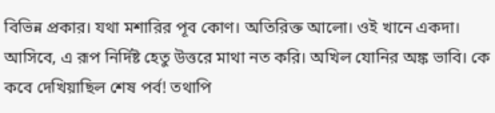বিভিন্ন প্রকার। যথা মশারির পূব কোণ। অতিরিক্ত আলো। ওই খানে একদা। আসিবে, এ রূপ নির্দিষ্ট হেতু উত্তরে মাথা নত করি। অখিল যোনির অঙ্ক ভাবি। কে কবে দেখিয়াছিল শেষ পর্ব! তথাপি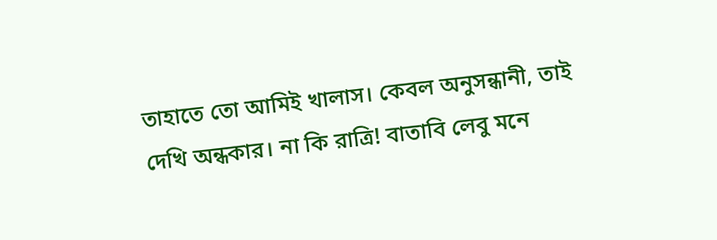তাহাতে তো আমিই খালাস। কেবল অনুসন্ধানী, তাই দেখি অন্ধকার। না কি রাত্রি! বাতাবি লেবু মনে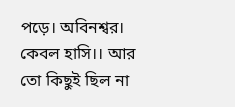পড়ে। অবিনশ্বর। কেবল হাসি।। আর তো কিছুই ছিল না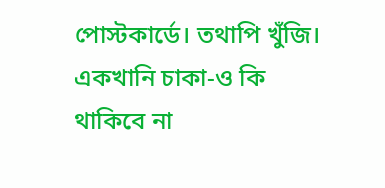পোস্টকার্ডে। তথাপি খুঁজি। একখানি চাকা-ও কি থাকিবে না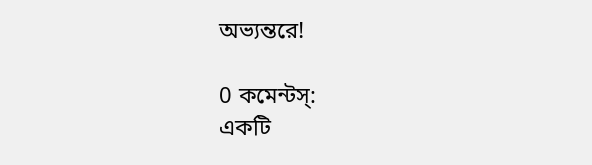অভ্যন্তরে!

0 কমেন্টস্:
একটি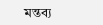মন্তব্য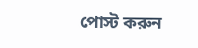পোস্ট করুন